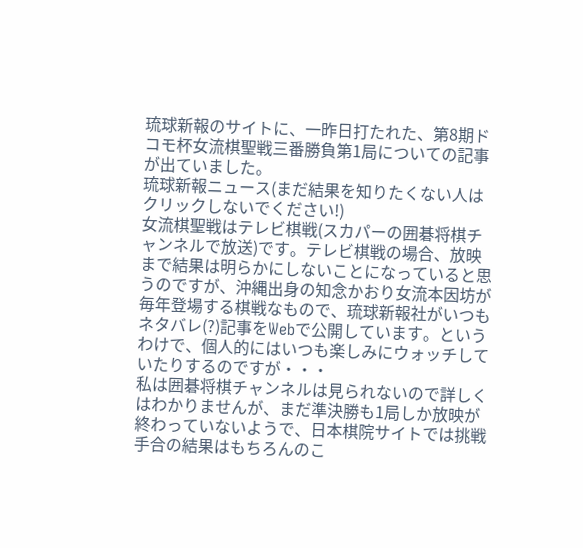琉球新報のサイトに、一昨日打たれた、第8期ドコモ杯女流棋聖戦三番勝負第1局についての記事が出ていました。
琉球新報ニュース(まだ結果を知りたくない人はクリックしないでください!)
女流棋聖戦はテレビ棋戦(スカパーの囲碁将棋チャンネルで放送)です。テレビ棋戦の場合、放映まで結果は明らかにしないことになっていると思うのですが、沖縄出身の知念かおり女流本因坊が毎年登場する棋戦なもので、琉球新報社がいつもネタバレ(?)記事をWebで公開しています。というわけで、個人的にはいつも楽しみにウォッチしていたりするのですが・・・
私は囲碁将棋チャンネルは見られないので詳しくはわかりませんが、まだ準決勝も1局しか放映が終わっていないようで、日本棋院サイトでは挑戦手合の結果はもちろんのこ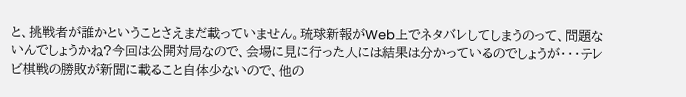と、挑戦者が誰かということさえまだ載っていません。琉球新報がWeb上でネタバレしてしまうのって、問題ないんでしょうかね?今回は公開対局なので、会場に見に行った人には結果は分かっているのでしょうが・・・テレビ棋戦の勝敗が新聞に載ること自体少ないので、他の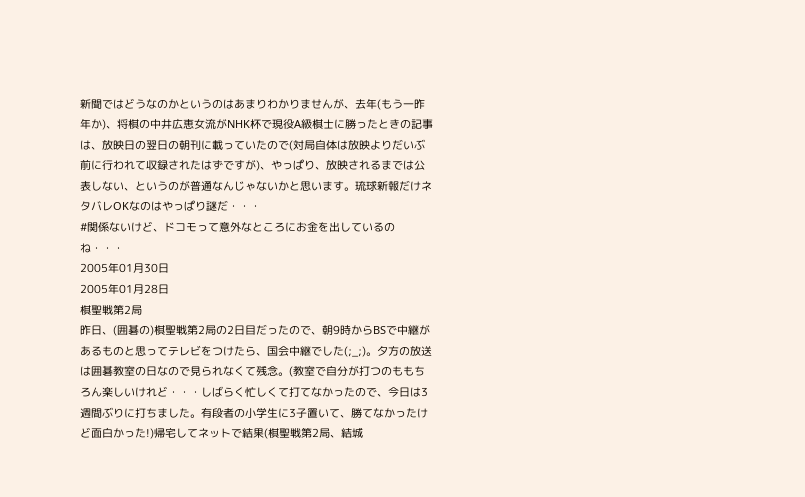新聞ではどうなのかというのはあまりわかりませんが、去年(もう一昨年か)、将棋の中井広恵女流がNHK杯で現役A級棋士に勝ったときの記事は、放映日の翌日の朝刊に載っていたので(対局自体は放映よりだいぶ前に行われて収録されたはずですが)、やっぱり、放映されるまでは公表しない、というのが普通なんじゃないかと思います。琉球新報だけネタバレOKなのはやっぱり謎だ・・・
#関係ないけど、ドコモって意外なところにお金を出しているのね・・・
2005年01月30日
2005年01月28日
棋聖戦第2局
昨日、(囲碁の)棋聖戦第2局の2日目だったので、朝9時からBSで中継があるものと思ってテレビをつけたら、国会中継でした(;_;)。夕方の放送は囲碁教室の日なので見られなくて残念。(教室で自分が打つのももちろん楽しいけれど・・・しばらく忙しくて打てなかったので、今日は3週間ぶりに打ちました。有段者の小学生に3子置いて、勝てなかったけど面白かった!)帰宅してネットで結果(棋聖戦第2局、結城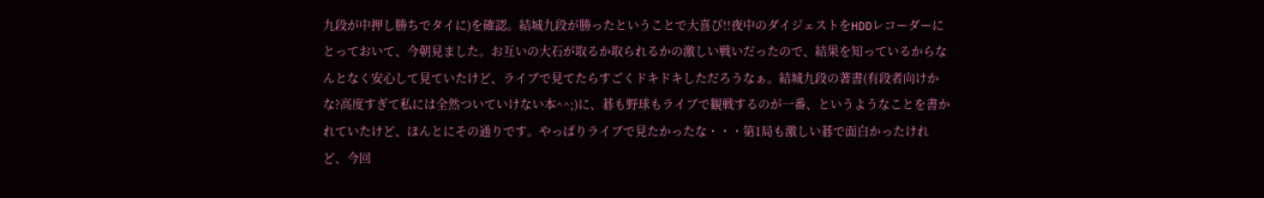九段が中押し勝ちでタイに)を確認。結城九段が勝ったということで大喜び!!夜中のダイジェストをHDDレコーダーにとっておいて、今朝見ました。お互いの大石が取るか取られるかの激しい戦いだったので、結果を知っているからなんとなく安心して見ていたけど、ライブで見てたらすごくドキドキしただろうなぁ。結城九段の著書(有段者向けかな?高度すぎて私には全然ついていけない本^^;)に、碁も野球もライブで観戦するのが一番、というようなことを書かれていたけど、ほんとにその通りです。やっぱりライブで見たかったな・・・第1局も激しい碁で面白かったけれど、今回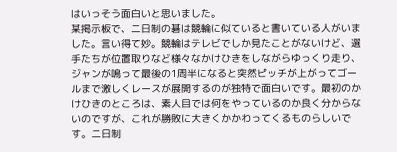はいっそう面白いと思いました。
某掲示板で、二日制の碁は競輪に似ていると書いている人がいました。言い得て妙。競輪はテレビでしか見たことがないけど、選手たちが位置取りなど様々なかけひきをしながらゆっくり走り、ジャンが鳴って最後の1周半になると突然ピッチが上がってゴールまで激しくレースが展開するのが独特で面白いです。最初のかけひきのところは、素人目では何をやっているのか良く分からないのですが、これが勝敗に大きくかかわってくるものらしいです。二日制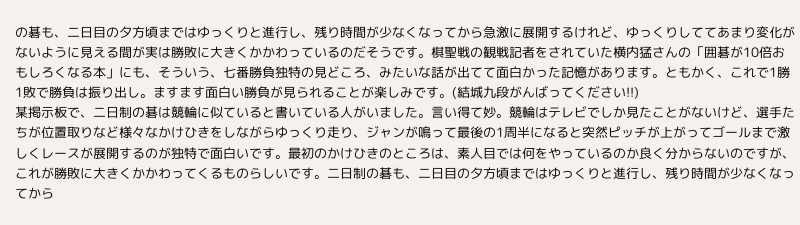の碁も、二日目の夕方頃まではゆっくりと進行し、残り時間が少なくなってから急激に展開するけれど、ゆっくりしててあまり変化がないように見える間が実は勝敗に大きくかかわっているのだそうです。棋聖戦の観戦記者をされていた横内猛さんの「囲碁が10倍おもしろくなる本」にも、そういう、七番勝負独特の見どころ、みたいな話が出てて面白かった記憶があります。ともかく、これで1勝1敗で勝負は振り出し。ますます面白い勝負が見られることが楽しみです。(結城九段がんばってください!!)
某掲示板で、二日制の碁は競輪に似ていると書いている人がいました。言い得て妙。競輪はテレビでしか見たことがないけど、選手たちが位置取りなど様々なかけひきをしながらゆっくり走り、ジャンが鳴って最後の1周半になると突然ピッチが上がってゴールまで激しくレースが展開するのが独特で面白いです。最初のかけひきのところは、素人目では何をやっているのか良く分からないのですが、これが勝敗に大きくかかわってくるものらしいです。二日制の碁も、二日目の夕方頃まではゆっくりと進行し、残り時間が少なくなってから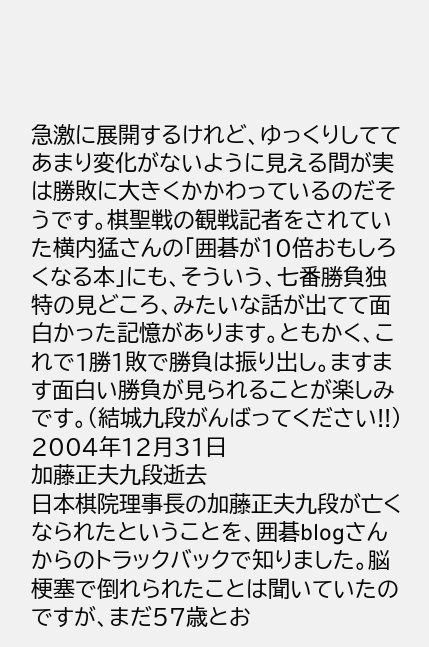急激に展開するけれど、ゆっくりしててあまり変化がないように見える間が実は勝敗に大きくかかわっているのだそうです。棋聖戦の観戦記者をされていた横内猛さんの「囲碁が10倍おもしろくなる本」にも、そういう、七番勝負独特の見どころ、みたいな話が出てて面白かった記憶があります。ともかく、これで1勝1敗で勝負は振り出し。ますます面白い勝負が見られることが楽しみです。(結城九段がんばってください!!)
2004年12月31日
加藤正夫九段逝去
日本棋院理事長の加藤正夫九段が亡くなられたということを、囲碁blogさんからのトラックバックで知りました。脳梗塞で倒れられたことは聞いていたのですが、まだ57歳とお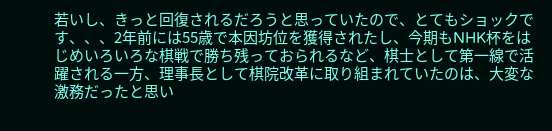若いし、きっと回復されるだろうと思っていたので、とてもショックです、、、2年前には55歳で本因坊位を獲得されたし、今期もNHK杯をはじめいろいろな棋戦で勝ち残っておられるなど、棋士として第一線で活躍される一方、理事長として棋院改革に取り組まれていたのは、大変な激務だったと思い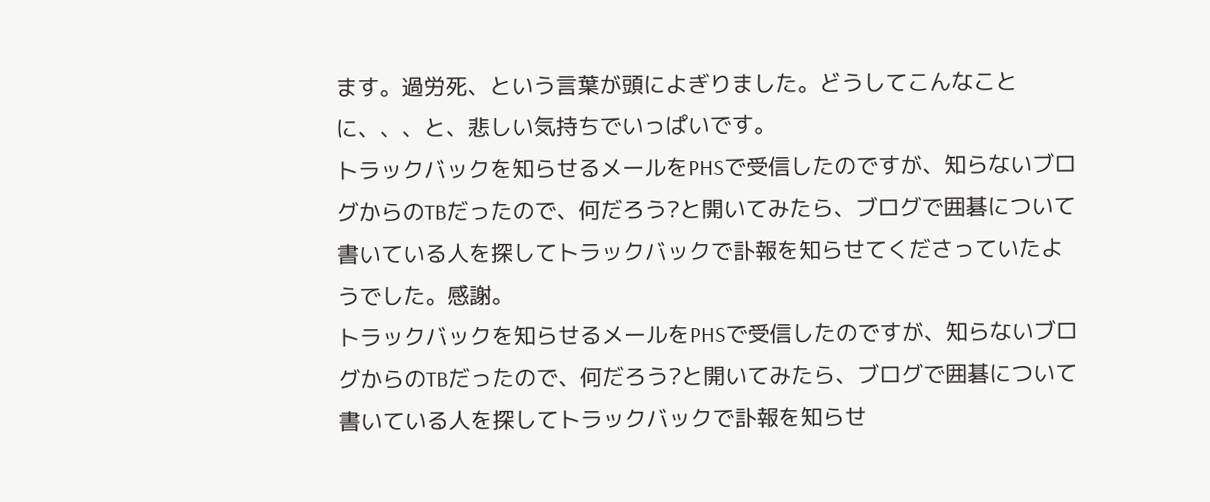ます。過労死、という言葉が頭によぎりました。どうしてこんなことに、、、と、悲しい気持ちでいっぱいです。
トラックバックを知らせるメールをPHSで受信したのですが、知らないブログからのTBだったので、何だろう?と開いてみたら、ブログで囲碁について書いている人を探してトラックバックで訃報を知らせてくださっていたようでした。感謝。
トラックバックを知らせるメールをPHSで受信したのですが、知らないブログからのTBだったので、何だろう?と開いてみたら、ブログで囲碁について書いている人を探してトラックバックで訃報を知らせ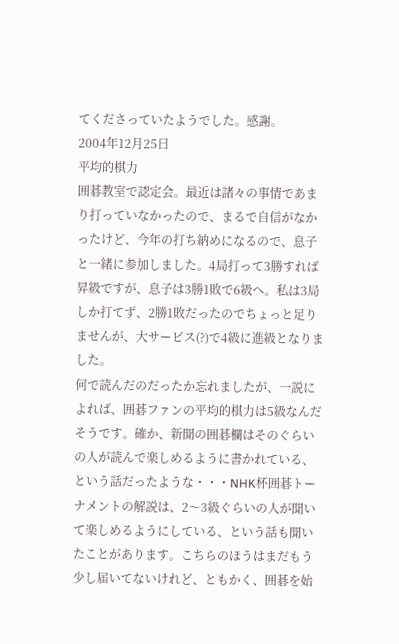てくださっていたようでした。感謝。
2004年12月25日
平均的棋力
囲碁教室で認定会。最近は諸々の事情であまり打っていなかったので、まるで自信がなかったけど、今年の打ち納めになるので、息子と一緒に参加しました。4局打って3勝すれば昇級ですが、息子は3勝1敗で6級へ。私は3局しか打てず、2勝1敗だったのでちょっと足りませんが、大サービス(?)で4級に進級となりました。
何で読んだのだったか忘れましたが、一説によれば、囲碁ファンの平均的棋力は5級なんだそうです。確か、新聞の囲碁欄はそのぐらいの人が読んで楽しめるように書かれている、という話だったような・・・NHK杯囲碁トーナメントの解説は、2〜3級ぐらいの人が聞いて楽しめるようにしている、という話も聞いたことがあります。こちらのほうはまだもう少し届いてないけれど、ともかく、囲碁を始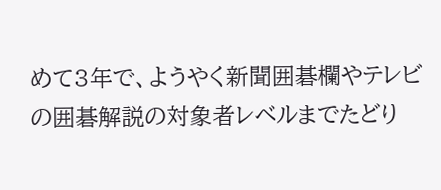めて3年で、ようやく新聞囲碁欄やテレビの囲碁解説の対象者レベルまでたどり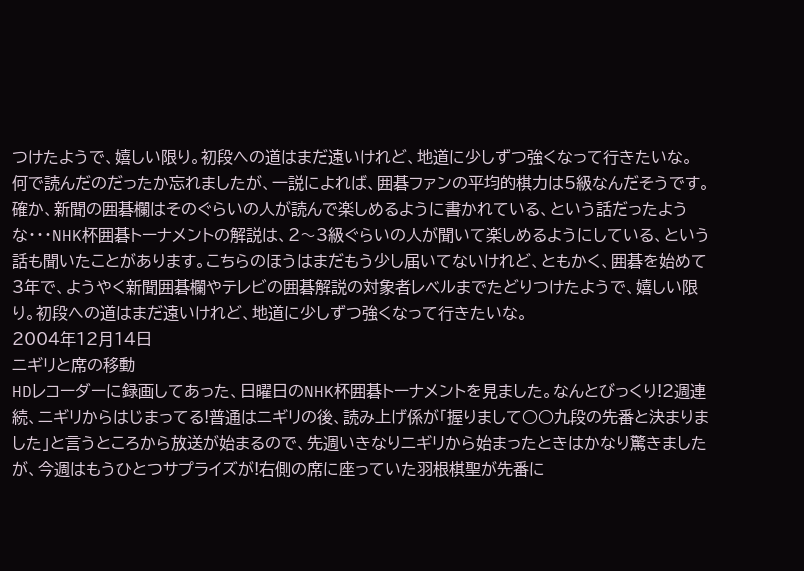つけたようで、嬉しい限り。初段への道はまだ遠いけれど、地道に少しずつ強くなって行きたいな。
何で読んだのだったか忘れましたが、一説によれば、囲碁ファンの平均的棋力は5級なんだそうです。確か、新聞の囲碁欄はそのぐらいの人が読んで楽しめるように書かれている、という話だったような・・・NHK杯囲碁トーナメントの解説は、2〜3級ぐらいの人が聞いて楽しめるようにしている、という話も聞いたことがあります。こちらのほうはまだもう少し届いてないけれど、ともかく、囲碁を始めて3年で、ようやく新聞囲碁欄やテレビの囲碁解説の対象者レベルまでたどりつけたようで、嬉しい限り。初段への道はまだ遠いけれど、地道に少しずつ強くなって行きたいな。
2004年12月14日
ニギリと席の移動
HDレコーダーに録画してあった、日曜日のNHK杯囲碁トーナメントを見ました。なんとびっくり!2週連続、ニギリからはじまってる!普通はニギリの後、読み上げ係が「握りまして○○九段の先番と決まりました」と言うところから放送が始まるので、先週いきなりニギリから始まったときはかなり驚きましたが、今週はもうひとつサプライズが!右側の席に座っていた羽根棋聖が先番に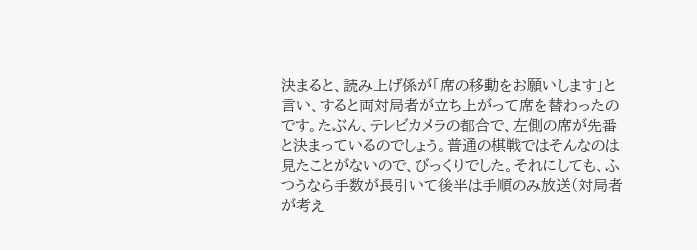決まると、読み上げ係が「席の移動をお願いします」と言い、すると両対局者が立ち上がって席を替わったのです。たぶん、テレビカメラの都合で、左側の席が先番と決まっているのでしょう。普通の棋戦ではそんなのは見たことがないので、びっくりでした。それにしても、ふつうなら手数が長引いて後半は手順のみ放送(対局者が考え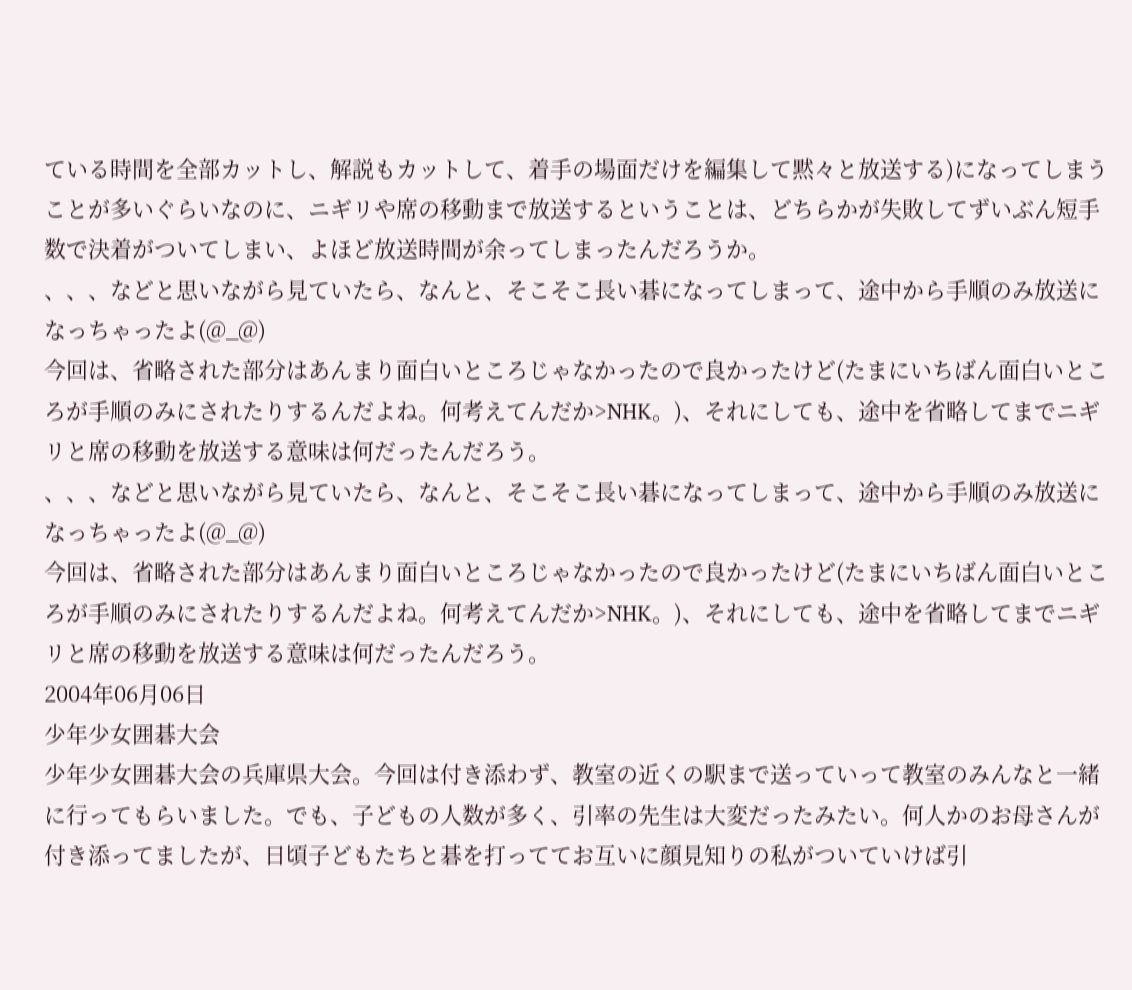ている時間を全部カットし、解説もカットして、着手の場面だけを編集して黙々と放送する)になってしまうことが多いぐらいなのに、ニギリや席の移動まで放送するということは、どちらかが失敗してずいぶん短手数で決着がついてしまい、よほど放送時間が余ってしまったんだろうか。
、、、などと思いながら見ていたら、なんと、そこそこ長い碁になってしまって、途中から手順のみ放送になっちゃったよ(@_@)
今回は、省略された部分はあんまり面白いところじゃなかったので良かったけど(たまにいちばん面白いところが手順のみにされたりするんだよね。何考えてんだか>NHK。)、それにしても、途中を省略してまでニギリと席の移動を放送する意味は何だったんだろう。
、、、などと思いながら見ていたら、なんと、そこそこ長い碁になってしまって、途中から手順のみ放送になっちゃったよ(@_@)
今回は、省略された部分はあんまり面白いところじゃなかったので良かったけど(たまにいちばん面白いところが手順のみにされたりするんだよね。何考えてんだか>NHK。)、それにしても、途中を省略してまでニギリと席の移動を放送する意味は何だったんだろう。
2004年06月06日
少年少女囲碁大会
少年少女囲碁大会の兵庫県大会。今回は付き添わず、教室の近くの駅まで送っていって教室のみんなと一緒に行ってもらいました。でも、子どもの人数が多く、引率の先生は大変だったみたい。何人かのお母さんが付き添ってましたが、日頃子どもたちと碁を打っててお互いに顔見知りの私がついていけば引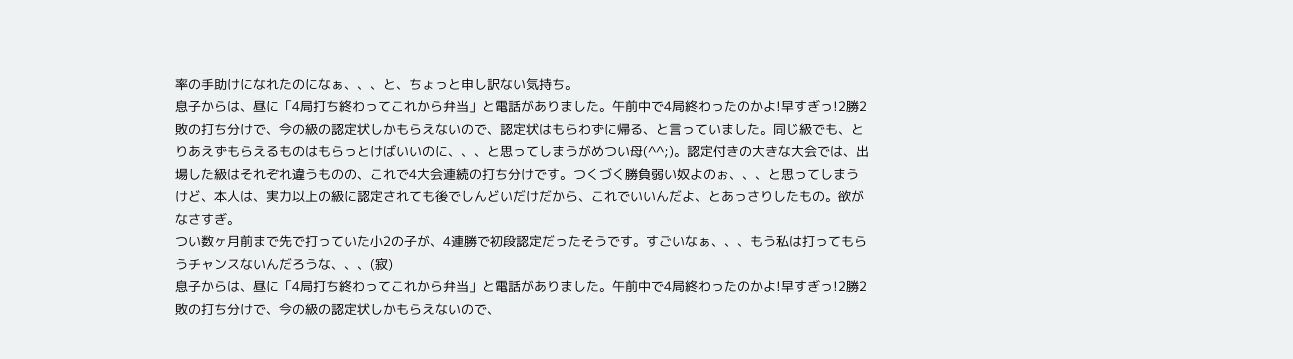率の手助けになれたのになぁ、、、と、ちょっと申し訳ない気持ち。
息子からは、昼に「4局打ち終わってこれから弁当」と電話がありました。午前中で4局終わったのかよ!早すぎっ!2勝2敗の打ち分けで、今の級の認定状しかもらえないので、認定状はもらわずに帰る、と言っていました。同じ級でも、とりあえずもらえるものはもらっとけばいいのに、、、と思ってしまうがめつい母(^^;)。認定付きの大きな大会では、出場した級はそれぞれ違うものの、これで4大会連続の打ち分けです。つくづく勝負弱い奴よのぉ、、、と思ってしまうけど、本人は、実力以上の級に認定されても後でしんどいだけだから、これでいいんだよ、とあっさりしたもの。欲がなさすぎ。
つい数ヶ月前まで先で打っていた小2の子が、4連勝で初段認定だったそうです。すごいなぁ、、、もう私は打ってもらうチャンスないんだろうな、、、(寂)
息子からは、昼に「4局打ち終わってこれから弁当」と電話がありました。午前中で4局終わったのかよ!早すぎっ!2勝2敗の打ち分けで、今の級の認定状しかもらえないので、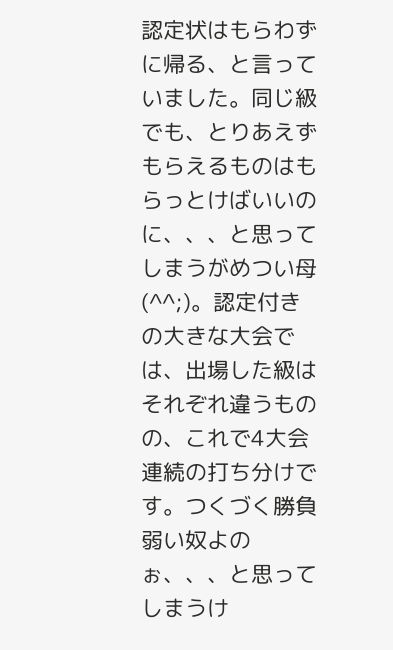認定状はもらわずに帰る、と言っていました。同じ級でも、とりあえずもらえるものはもらっとけばいいのに、、、と思ってしまうがめつい母(^^;)。認定付きの大きな大会では、出場した級はそれぞれ違うものの、これで4大会連続の打ち分けです。つくづく勝負弱い奴よのぉ、、、と思ってしまうけ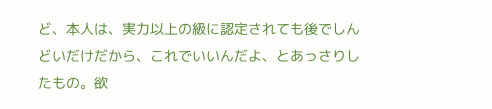ど、本人は、実力以上の級に認定されても後でしんどいだけだから、これでいいんだよ、とあっさりしたもの。欲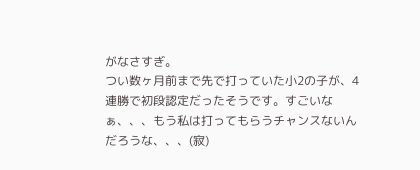がなさすぎ。
つい数ヶ月前まで先で打っていた小2の子が、4連勝で初段認定だったそうです。すごいなぁ、、、もう私は打ってもらうチャンスないんだろうな、、、(寂)